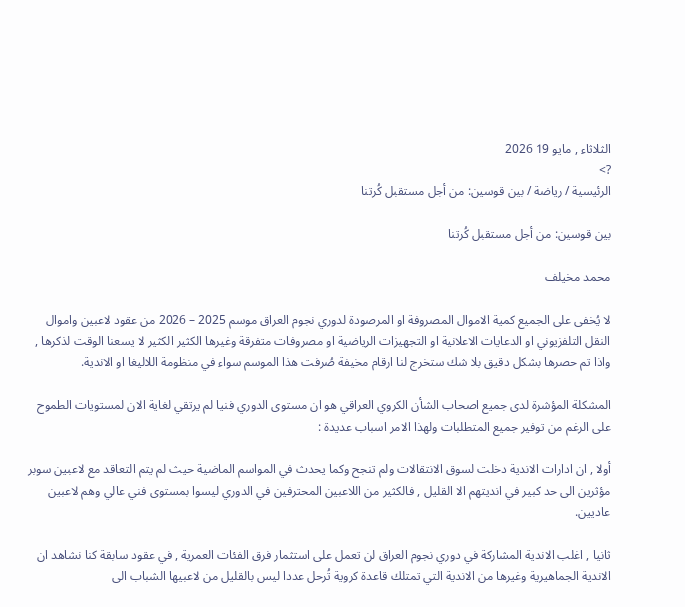الثلاثاء , مايو 19 2026
?>
الرئيسية / رياضة / بين قوسين: من أجل مستقبل كُرتنا

بين قوسين: من أجل مستقبل كُرتنا

محمد مخيلف

لا يُخفى على الجميع كمية الاموال المصروفة او المرصودة لدوري نجوم العراق موسم 2025 – 2026 من عقود لاعبين واموال النقل التلفزيوني او الدعايات الاعلانية او التجهيزات الرياضية او مصروفات متفرقة وغيرها الكثير الكثير لا يسعنا الوقت لذكرها , واذا تم حصرها بشكل دقيق بلا شك ستخرج لنا ارقام مخيفة صُرفت هذا الموسم سواء في منظومة اللاليغا او الاندية.

المشكلة المؤشرة لدى جميع اصحاب الشأن الكروي العراقي هو ان مستوى الدوري فنيا لم يرتقي لغاية الان لمستويات الطموح على الرغم من توفير جميع المتطلبات ولهذا الامر اسباب عديدة :

أولا , ان ادارات الاندية دخلت لسوق الانتقالات ولم تنجح وكما يحدث في المواسم الماضية حيث لم يتم التعاقد مع لاعبين سوبر مؤثرين الى حد كبير في انديتهم الا القليل , فالكثير من اللاعبين المحترفين في الدوري ليسوا بمستوى فني عالي وهم لاعبين عاديين.

ثانيا , اغلب الاندية المشاركة في دوري نجوم العراق لن تعمل على استثمار فرق الفئات العمرية , في عقود سابقة كنا نشاهد ان الاندية الجماهيرية وغيرها من الاندية التي تمتلك قاعدة كروية تُرحل عددا ليس بالقليل من لاعبيها الشباب الى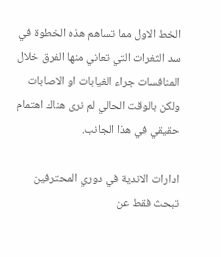الخط الاول مما تساهم هذه الخطوة في سد الثغرات التي تعاني منها الفرق خلال المنافسات جراء الغيابات او الاصابات ولكن بالوقت الحالي لم نرى هناك اهتمام حقيقي في هذا الجانب.

ادارات الاندية في دوري المحترفين تبحث فقط عن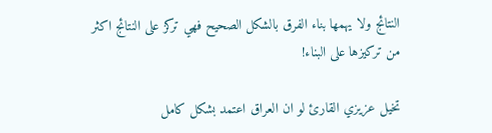النتائج ولا يهمها بناء الفرق بالشكل الصحيح فهي تركز على النتائج اكثر من تركيزها على البناء!

تخيل عزيزي القارئ لو ان العراق اعتمد بشكل كامل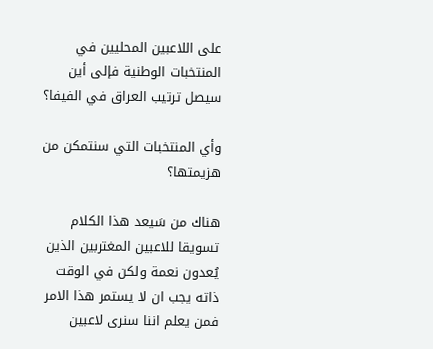على اللاعبين المحليين في المنتخبات الوطنية فإلى أين سيصل ترتيب العراق في الفيفا؟

وأي المنتخبات التي سنتمكن من هزيمتها؟

هناك من سَيعد هذا الكلام تسويقا للاعبين المغتربين الذين يُعدون نعمة ولكن في الوقت ذاته يجب ان لا يستمر هذا الامر فمن يعلم اننا سنرى لاعبين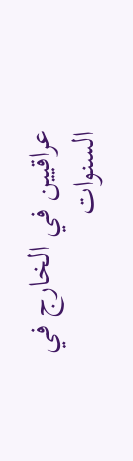عراقيين في الخارج في السنوات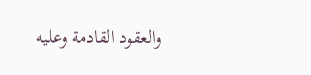والعقود القادمة وعليه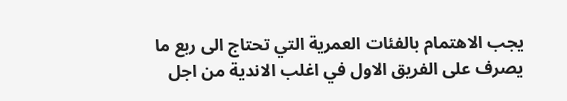يجب الاهتمام بالفئات العمرية التي تحتاج الى ربع ما يصرف على الفريق الاول في اغلب الاندية من اجل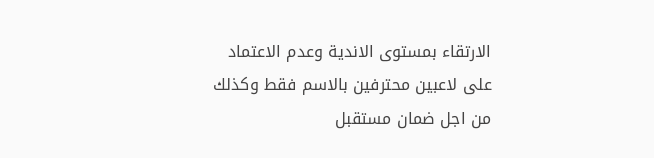الارتقاء بمستوى الاندية وعدم الاعتماد على لاعبين محترفين بالاسم فقط وكذلك من اجل ضمان مستقبل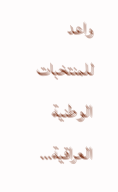واعد للمنتخبات الوطنية العراقية…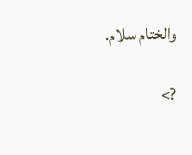والختام سلام.

?>